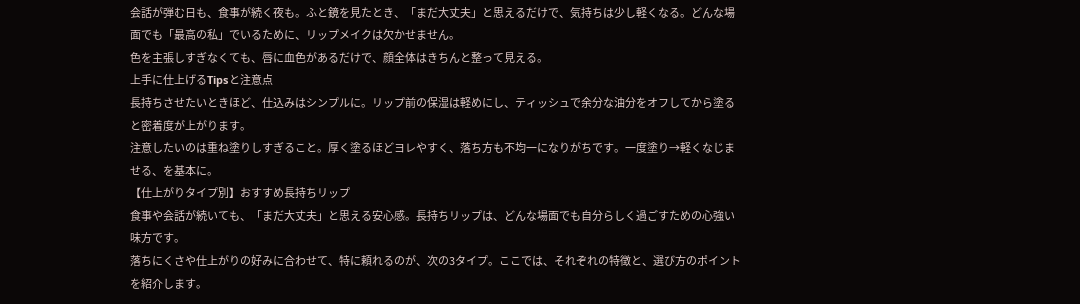会話が弾む日も、食事が続く夜も。ふと鏡を見たとき、「まだ大丈夫」と思えるだけで、気持ちは少し軽くなる。どんな場面でも「最高の私」でいるために、リップメイクは欠かせません。
色を主張しすぎなくても、唇に血色があるだけで、顔全体はきちんと整って見える。
上手に仕上げるTipsと注意点
長持ちさせたいときほど、仕込みはシンプルに。リップ前の保湿は軽めにし、ティッシュで余分な油分をオフしてから塗ると密着度が上がります。
注意したいのは重ね塗りしすぎること。厚く塗るほどヨレやすく、落ち方も不均一になりがちです。一度塗り→軽くなじませる、を基本に。
【仕上がりタイプ別】おすすめ長持ちリップ
食事や会話が続いても、「まだ大丈夫」と思える安心感。長持ちリップは、どんな場面でも自分らしく過ごすための心強い味方です。
落ちにくさや仕上がりの好みに合わせて、特に頼れるのが、次の3タイプ。ここでは、それぞれの特徴と、選び方のポイントを紹介します。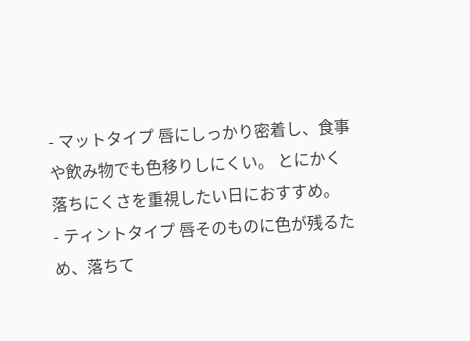- マットタイプ 唇にしっかり密着し、食事や飲み物でも色移りしにくい。 とにかく落ちにくさを重視したい日におすすめ。
- ティントタイプ 唇そのものに色が残るため、落ちて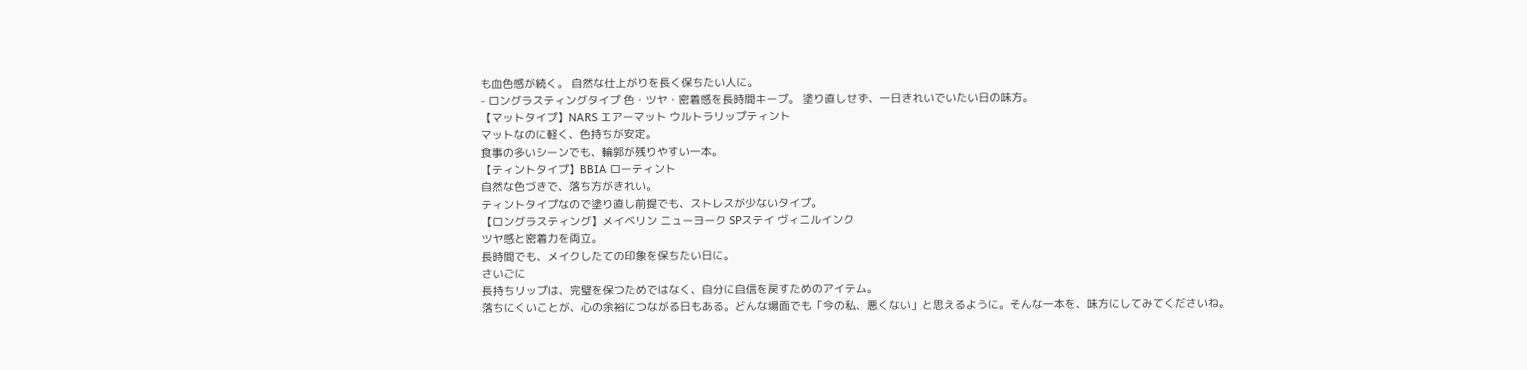も血色感が続く。 自然な仕上がりを長く保ちたい人に。
- ロングラスティングタイプ 色・ツヤ・密着感を長時間キープ。 塗り直しせず、一日きれいでいたい日の味方。
【マットタイプ】NARS エアーマット ウルトラリップティント
マットなのに軽く、色持ちが安定。
食事の多いシーンでも、輪郭が残りやすい一本。
【ティントタイプ】BBIA ローティント
自然な色づきで、落ち方がきれい。
ティントタイプなので塗り直し前提でも、ストレスが少ないタイプ。
【ロングラスティング】メイベリン ニューヨーク SPステイ ヴィニルインク
ツヤ感と密着力を両立。
長時間でも、メイクしたての印象を保ちたい日に。
さいごに
長持ちリップは、完璧を保つためではなく、自分に自信を戻すためのアイテム。
落ちにくいことが、心の余裕につながる日もある。どんな場面でも「今の私、悪くない」と思えるように。そんな一本を、味方にしてみてくださいね。